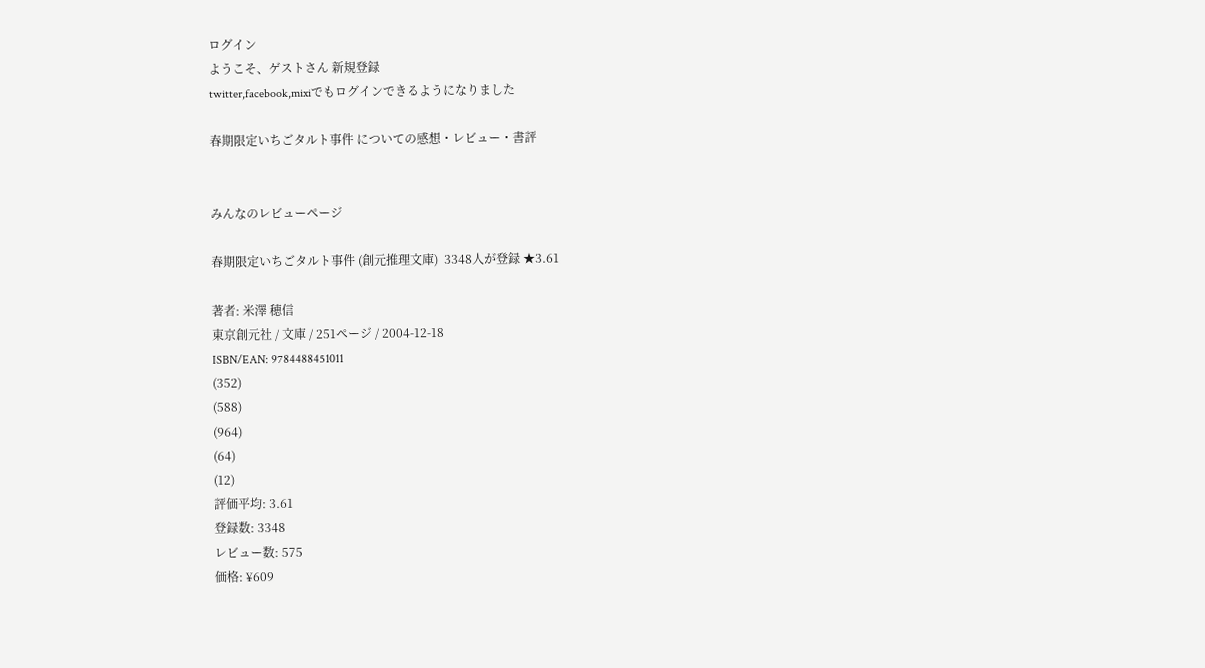ログイン
ようこそ、ゲストさん 新規登録
twitter,facebook,mixiでもログインできるようになりました

春期限定いちごタルト事件 についての感想・レビュー・書評


みんなのレビューページ

春期限定いちごタルト事件 (創元推理文庫)  3348人が登録 ★3.61

著者: 米澤 穂信
東京創元社 / 文庫 / 251ページ / 2004-12-18
ISBN/EAN: 9784488451011
(352)
(588)
(964)
(64)
(12)
評価平均: 3.61
登録数: 3348
レビュー数: 575
価格: ¥609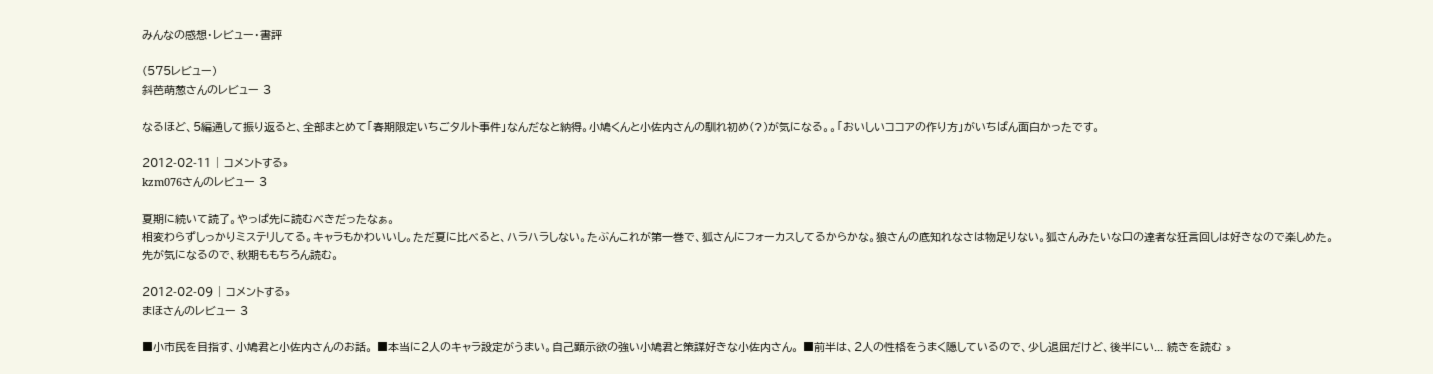みんなの感想・レビュー・書評

(575レビュー)
斜芭萌葱さんのレビュー 3

なるほど、5編通して振り返ると、全部まとめて「春期限定いちごタルト事件」なんだなと納得。小鳩くんと小佐内さんの馴れ初め(?)が気になる。。「おいしいココアの作り方」がいちばん面白かったです。

2012-02-11 | コメントする»
kzm076さんのレビュー 3

夏期に続いて読了。やっぱ先に読むべきだったなぁ。
相変わらずしっかりミステリしてる。キャラもかわいいし。ただ夏に比べると、ハラハラしない。たぶんこれが第一巻で、狐さんにフォーカスしてるからかな。狼さんの底知れなさは物足りない。狐さんみたいな口の達者な狂言回しは好きなので楽しめた。
先が気になるので、秋期ももちろん読む。

2012-02-09 | コメントする»
まほさんのレビュー 3

■小市民を目指す、小鳩君と小佐内さんのお話。 ■本当に2人のキャラ設定がうまい。自己顕示欲の強い小鳩君と策謀好きな小佐内さん。 ■前半は、2人の性格をうまく隠しているので、少し退屈だけど、後半にい... 続きを読む »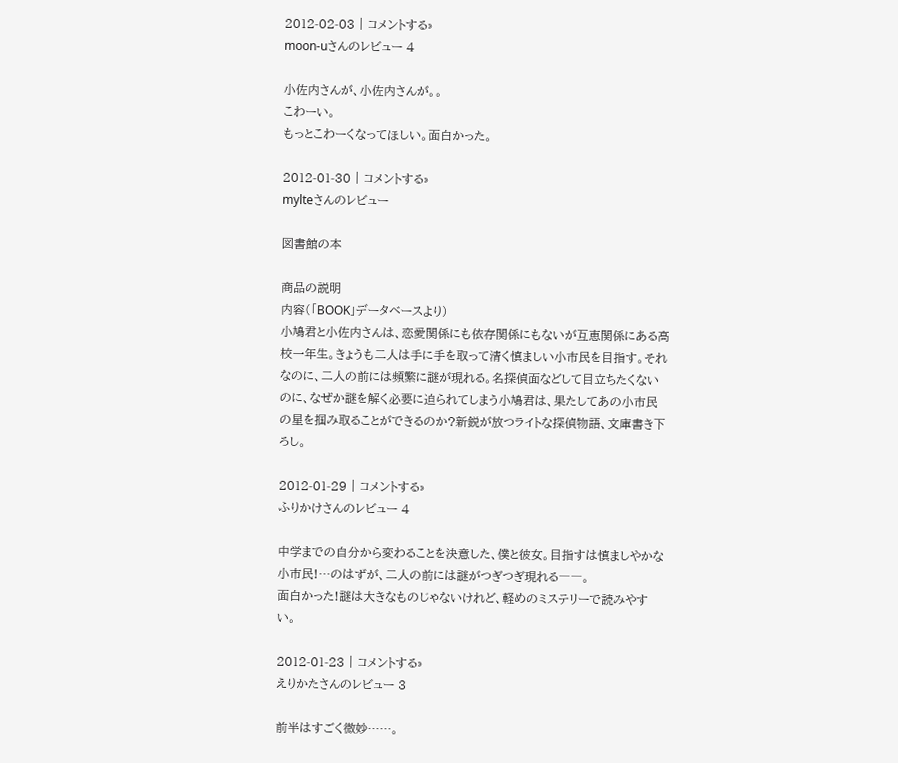2012-02-03 | コメントする»
moon-uさんのレビュー 4

小佐内さんが、小佐内さんが。。
こわーい。
もっとこわーくなってほしい。面白かった。

2012-01-30 | コメントする»
mylteさんのレビュー

図書館の本

商品の説明
内容(「BOOK」データベースより)
小鳩君と小佐内さんは、恋愛関係にも依存関係にもないが互恵関係にある高校一年生。きょうも二人は手に手を取って清く慎ましい小市民を目指す。それなのに、二人の前には頻繁に謎が現れる。名探偵面などして目立ちたくないのに、なぜか謎を解く必要に迫られてしまう小鳩君は、果たしてあの小市民の星を掴み取ることができるのか?新鋭が放つライトな探偵物語、文庫書き下ろし。

2012-01-29 | コメントする»
ふりかけさんのレビュー 4

中学までの自分から変わることを決意した、僕と彼女。目指すは慎ましやかな小市民!…のはずが、二人の前には謎がつぎつぎ現れる――。
面白かった!謎は大きなものじゃないけれど、軽めのミステリーで読みやすい。

2012-01-23 | コメントする»
えりかたさんのレビュー 3

前半はすごく微妙……。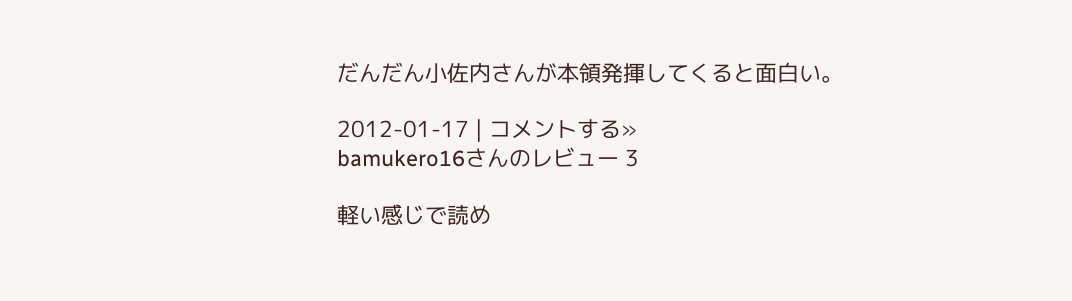だんだん小佐内さんが本領発揮してくると面白い。

2012-01-17 | コメントする»
bamukero16さんのレビュー 3

軽い感じで読め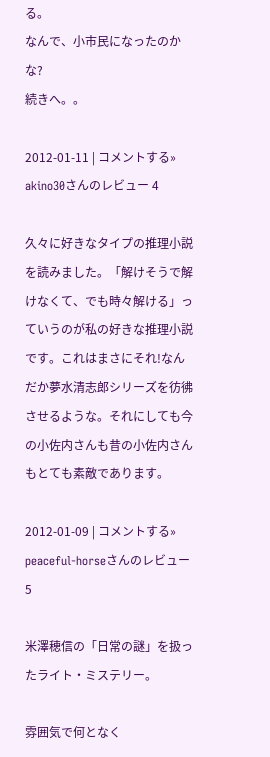る。
なんで、小市民になったのかな?
続きへ。。

2012-01-11 | コメントする»
akino30さんのレビュー 4

久々に好きなタイプの推理小説を読みました。「解けそうで解けなくて、でも時々解ける」っていうのが私の好きな推理小説です。これはまさにそれ!なんだか夢水清志郎シリーズを彷彿させるような。それにしても今の小佐内さんも昔の小佐内さんもとても素敵であります。

2012-01-09 | コメントする»
peaceful-horseさんのレビュー 5

米澤穂信の「日常の謎」を扱ったライト・ミステリー。

雰囲気で何となく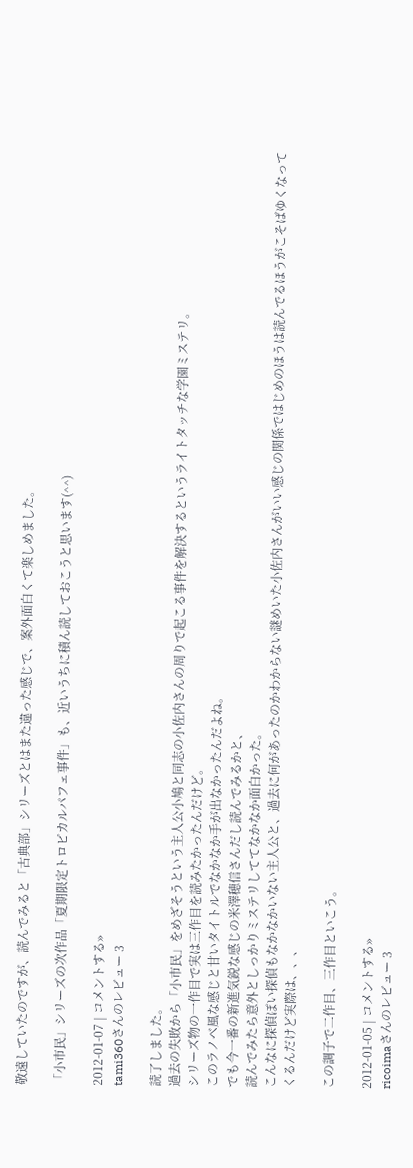敬遠していたのですが、読んでみると「古典部」シリーズとはまた違った感じで、案外面白くて楽しめました。

「小市民」シリーズの次作品「夏期限定トロピカルパフェ事件」も、近いうちに積ん読しておこうと思います(^^)

2012-01-07 | コメントする»
tami360さんのレビュー 3

読了しました。
過去の失敗から「小市民」をめざそうという主人公小鳩と同志の小佐内さんの周りで起こる事件を解決するというライトタッチな学園ミステリ。
シリーズ物の一作目で実は三作目を読みたかったんだけど。
このラノベ風な感じと甘いタイトルでなかなか手が出なかったんだよね。
でも今一番の新進気鋭な感じの米澤穂信さんだし読んでみるかと、
読んでみたら意外としっかりミステリしててなかなか面白かった。
こんなに探偵ぽい探偵もなかなかいない主人公と、過去に何があったのかわからない謎めいた小佐内さんがいい感じの関係ではじめのほうは読んでるほうがこそばゆくなってくるんだけど実際は、、、

この調子で二作目、三作目といこう。

2012-01-05 | コメントする»
ricoimaさんのレビュー 3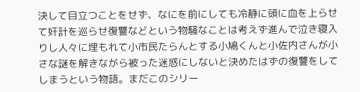決して目立つことをせず、なにを前にしても冷静に頭に血を上らせて奸計を巡らせ復讐などという物騒なことは考えず進んで泣き寝入りし人々に埋もれて小市民たらんとする小鳩くんと小佐内さんが小さな謎を解きながら被った迷惑にしないと決めたはずの復讐をしてしまうという物語。まだこのシリー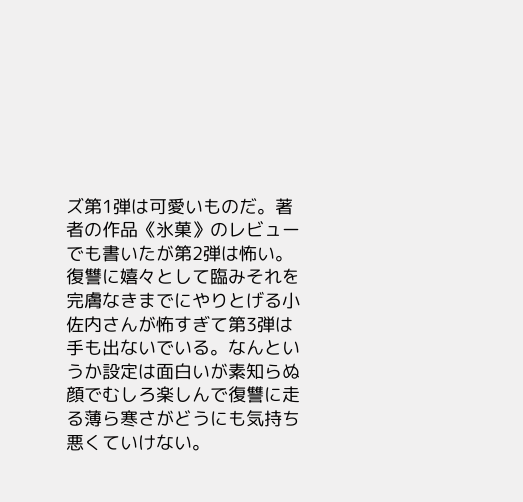ズ第1弾は可愛いものだ。著者の作品《氷菓》のレビューでも書いたが第2弾は怖い。復讐に嬉々として臨みそれを完膚なきまでにやりとげる小佐内さんが怖すぎて第3弾は手も出ないでいる。なんというか設定は面白いが素知らぬ顔でむしろ楽しんで復讐に走る薄ら寒さがどうにも気持ち悪くていけない。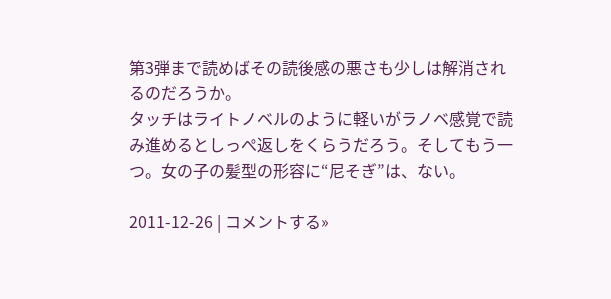第3弾まで読めばその読後感の悪さも少しは解消されるのだろうか。
タッチはライトノベルのように軽いがラノベ感覚で読み進めるとしっぺ返しをくらうだろう。そしてもう一つ。女の子の髪型の形容に“尼そぎ”は、ない。

2011-12-26 | コメントする»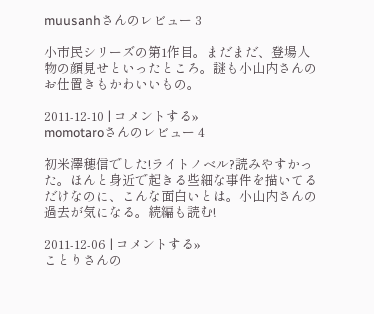muusanhさんのレビュー 3

小市民シリーズの第1作目。まだまだ、登場人物の顔見せといったところ。謎も小山内さんのお仕置きもかわいいもの。

2011-12-10 | コメントする»
momotaroさんのレビュー 4

初米澤穂信でした!ライトノベル?読みやすかった。ほんと身近で起きる些細な事件を描いてるだけなのに、こんな面白いとは。小山内さんの過去が気になる。続編も読む!

2011-12-06 | コメントする»
ことりさんの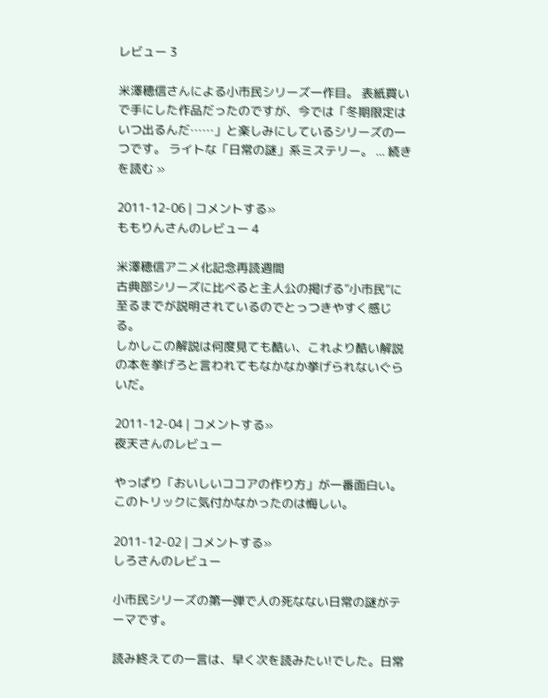レビュー 3

米澤穂信さんによる小市民シリーズ一作目。 表紙買いで手にした作品だったのですが、今では「冬期限定はいつ出るんだ……」と楽しみにしているシリーズの一つです。 ライトな「日常の謎」系ミステリー。 ... 続きを読む »

2011-12-06 | コメントする»
ももりんさんのレビュー 4

米澤穂信アニメ化記念再読週間
古典部シリーズに比べると主人公の掲げる”小市民”に至るまでが説明されているのでとっつきやすく感じる。
しかしこの解説は何度見ても酷い、これより酷い解説の本を挙げろと言われてもなかなか挙げられないぐらいだ。

2011-12-04 | コメントする»
夜天さんのレビュー

やっぱり「おいしいココアの作り方」が一番面白い。このトリックに気付かなかったのは悔しい。

2011-12-02 | コメントする»
しろさんのレビュー

小市民シリーズの第一弾で人の死なない日常の謎がテーマです。

読み終えての一言は、早く次を読みたい!でした。日常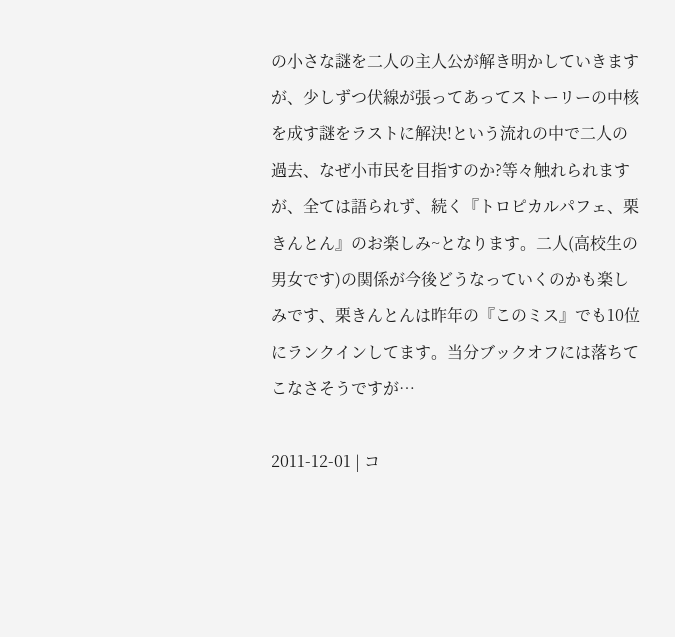の小さな謎を二人の主人公が解き明かしていきますが、少しずつ伏線が張ってあってストーリーの中核を成す謎をラストに解決!という流れの中で二人の過去、なぜ小市民を目指すのか?等々触れられますが、全ては語られず、続く『トロピカルパフェ、栗きんとん』のお楽しみ~となります。二人(高校生の男女です)の関係が今後どうなっていくのかも楽しみです、栗きんとんは昨年の『このミス』でも10位にランクインしてます。当分ブックオフには落ちてこなさそうですが…

2011-12-01 | コ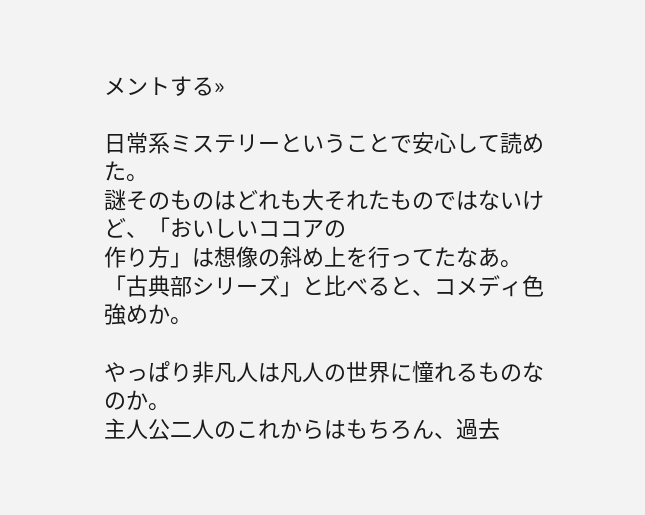メントする»

日常系ミステリーということで安心して読めた。
謎そのものはどれも大それたものではないけど、「おいしいココアの
作り方」は想像の斜め上を行ってたなあ。
「古典部シリーズ」と比べると、コメディ色強めか。

やっぱり非凡人は凡人の世界に憧れるものなのか。
主人公二人のこれからはもちろん、過去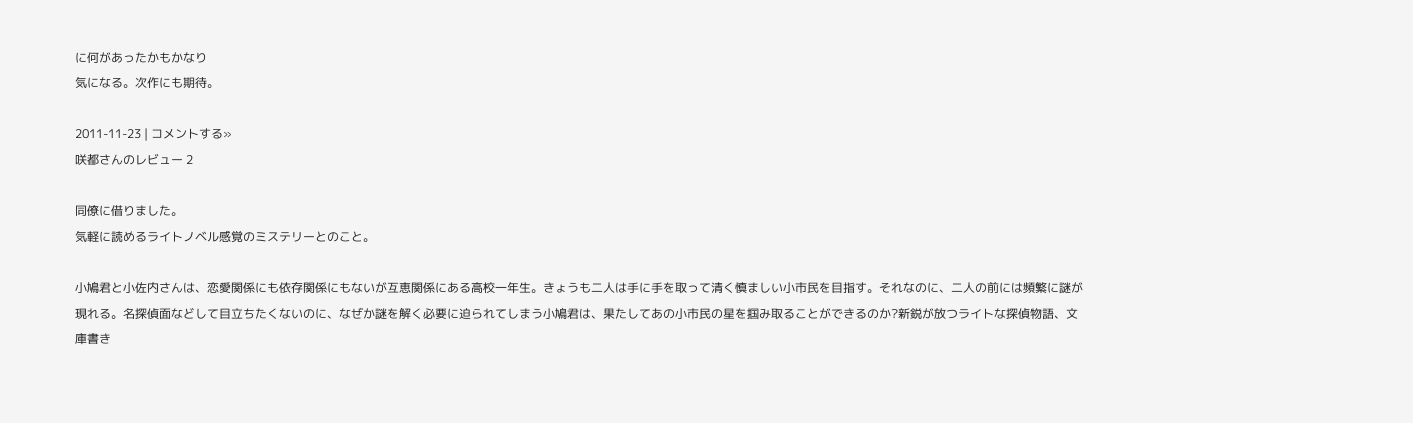に何があったかもかなり
気になる。次作にも期待。

2011-11-23 | コメントする»
咲都さんのレビュー 2

同僚に借りました。
気軽に読めるライトノベル感覚のミステリーとのこと。

小鳩君と小佐内さんは、恋愛関係にも依存関係にもないが互恵関係にある高校一年生。きょうも二人は手に手を取って清く慎ましい小市民を目指す。それなのに、二人の前には頻繁に謎が現れる。名探偵面などして目立ちたくないのに、なぜか謎を解く必要に迫られてしまう小鳩君は、果たしてあの小市民の星を掴み取ることができるのか?新鋭が放つライトな探偵物語、文庫書き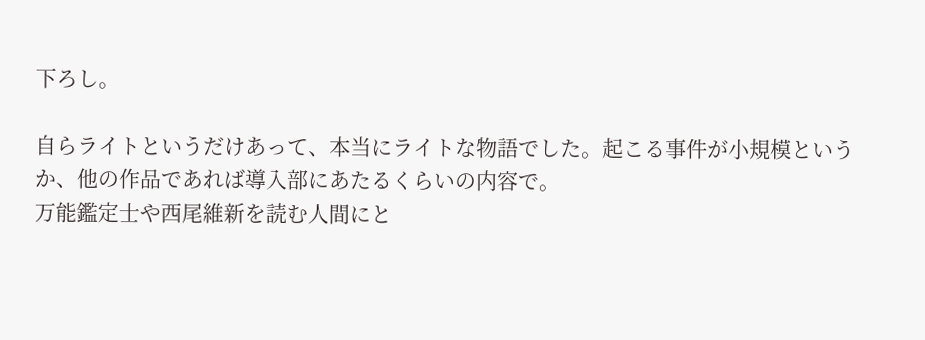下ろし。

自らライトというだけあって、本当にライトな物語でした。起こる事件が小規模というか、他の作品であれば導入部にあたるくらいの内容で。
万能鑑定士や西尾維新を読む人間にと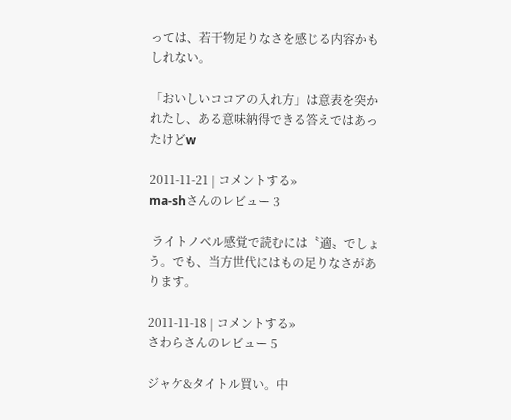っては、若干物足りなさを感じる内容かもしれない。

「おいしいココアの入れ方」は意表を突かれたし、ある意味納得できる答えではあったけどw

2011-11-21 | コメントする»
ma-shさんのレビュー 3

 ライトノベル感覚で読むには〝適〟でしょう。でも、当方世代にはもの足りなさがあります。

2011-11-18 | コメントする»
さわらさんのレビュー 5

ジャケ&タイトル買い。中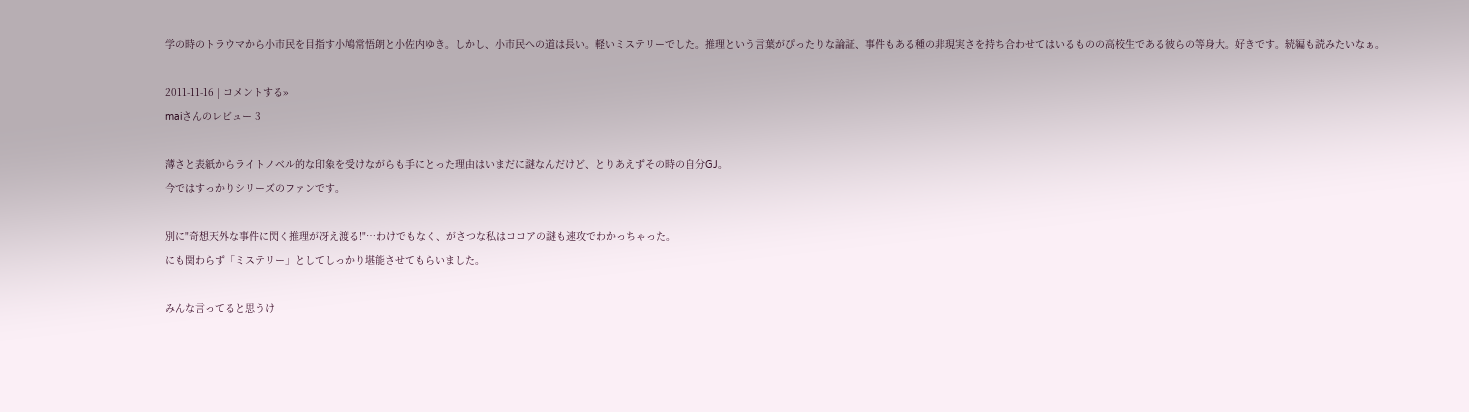学の時のトラウマから小市民を目指す小鳩常悟朗と小佐内ゆき。しかし、小市民への道は長い。軽いミステリーでした。推理という言葉がぴったりな論証、事件もある種の非現実さを持ち合わせてはいるものの高校生である彼らの等身大。好きです。続編も読みたいなぁ。

2011-11-16 | コメントする»
maiさんのレビュー 3

薄さと表紙からライトノベル的な印象を受けながらも手にとった理由はいまだに謎なんだけど、とりあえずその時の自分GJ。
今ではすっかりシリーズのファンです。

別に"奇想天外な事件に閃く推理が冴え渡る!"…わけでもなく、がさつな私はココアの謎も速攻でわかっちゃった。
にも関わらず「ミステリー」としてしっかり堪能させてもらいました。

みんな言ってると思うけ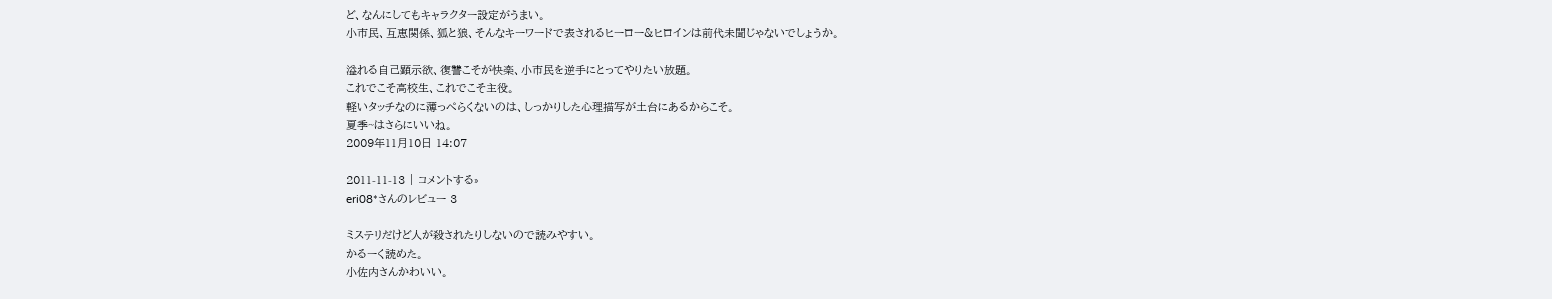ど、なんにしてもキャラクター設定がうまい。
小市民、互恵関係、狐と狼、そんなキーワードで表されるヒーロー&ヒロインは前代未聞じゃないでしょうか。

溢れる自己顕示欲、復讐こそが快楽、小市民を逆手にとってやりたい放題。
これでこそ高校生、これでこそ主役。
軽いタッチなのに薄っぺらくないのは、しっかりした心理描写が土台にあるからこそ。
夏季~はさらにいいね。
2009年11月10日 14:07

2011-11-13 | コメントする»
eri08*さんのレビュー 3

ミステリだけど人が殺されたりしないので読みやすい。
かるーく読めた。
小佐内さんかわいい。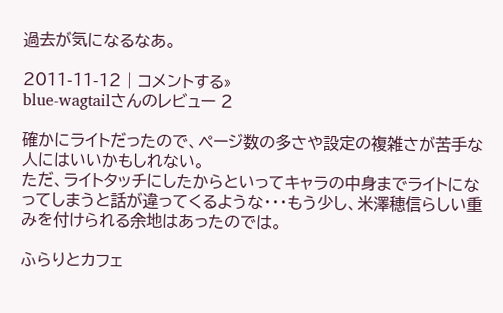過去が気になるなあ。

2011-11-12 | コメントする»
blue-wagtailさんのレビュー 2

確かにライトだったので、ページ数の多さや設定の複雑さが苦手な人にはいいかもしれない。
ただ、ライトタッチにしたからといってキャラの中身までライトになってしまうと話が違ってくるような・・・もう少し、米澤穂信らしい重みを付けられる余地はあったのでは。

ふらりとカフェ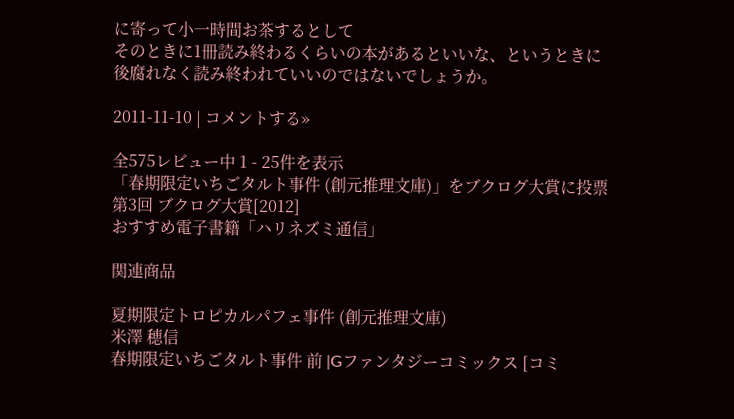に寄って小一時間お茶するとして
そのときに1冊読み終わるくらいの本があるといいな、というときに
後腐れなく読み終われていいのではないでしょうか。

2011-11-10 | コメントする»

全575レビュー中 1 - 25件を表示
「春期限定いちごタルト事件 (創元推理文庫)」をブクログ大賞に投票
第3回 ブクログ大賞[2012]
おすすめ電子書籍「ハリネズミ通信」

関連商品

夏期限定トロピカルパフェ事件 (創元推理文庫)
米澤 穂信
春期限定いちごタルト事件 前 |Gファンタジーコミックス [コミ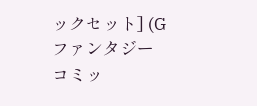ックセット] (Gファンタジーコミッ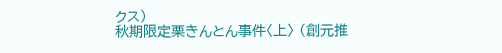クス)
秋期限定栗きんとん事件〈上〉 (創元推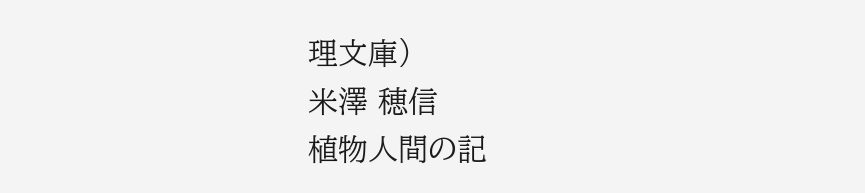理文庫)
米澤 穂信
植物人間の記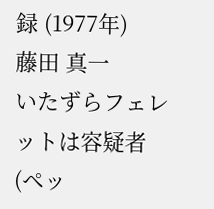録 (1977年)
藤田 真一
いたずらフェレットは容疑者 (ペッ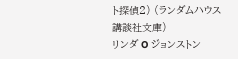ト探偵2) (ランダムハウス講談社文庫)
リンダ O ジョンストン